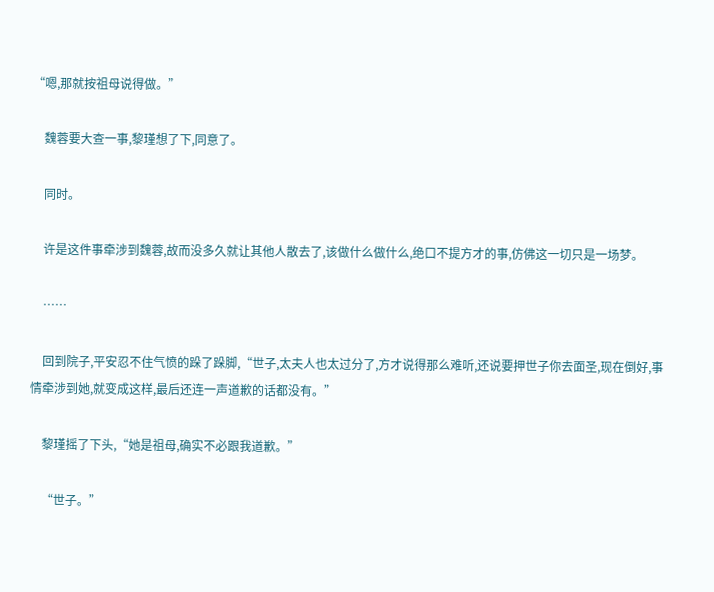“嗯,那就按祖母说得做。”

    魏蓉要大查一事,黎瑾想了下,同意了。

    同时。

    许是这件事牵涉到魏蓉,故而没多久就让其他人散去了,该做什么做什么,绝口不提方才的事,仿佛这一切只是一场梦。

    ……

    回到院子,平安忍不住气愤的跺了跺脚,“世子,太夫人也太过分了,方才说得那么难听,还说要押世子你去面圣,现在倒好,事情牵涉到她,就变成这样,最后还连一声道歉的话都没有。”

    黎瑾摇了下头,“她是祖母,确实不必跟我道歉。”

    “世子。”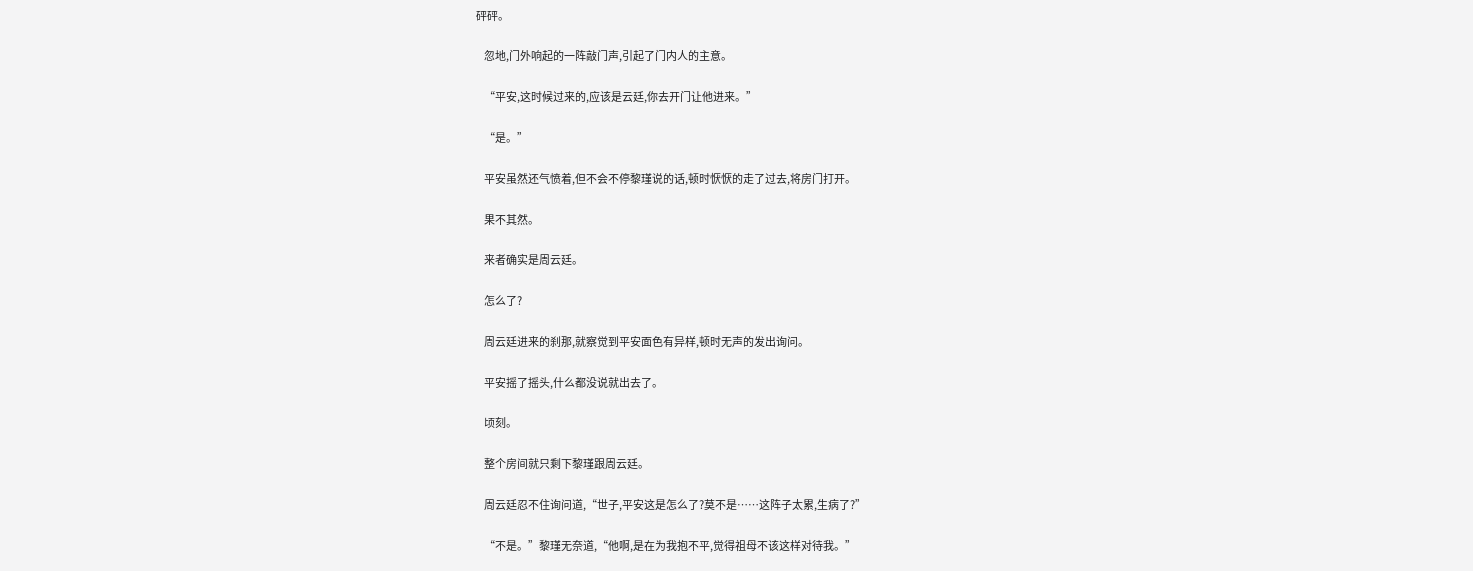砰砰。

    忽地,门外响起的一阵敲门声,引起了门内人的主意。

    “平安,这时候过来的,应该是云廷,你去开门让他进来。”

    “是。”

    平安虽然还气愤着,但不会不停黎瑾说的话,顿时恹恹的走了过去,将房门打开。

    果不其然。

    来者确实是周云廷。

    怎么了?

    周云廷进来的刹那,就察觉到平安面色有异样,顿时无声的发出询问。

    平安摇了摇头,什么都没说就出去了。

    顷刻。

    整个房间就只剩下黎瑾跟周云廷。

    周云廷忍不住询问道,“世子,平安这是怎么了?莫不是……这阵子太累,生病了?”

    “不是。”黎瑾无奈道,“他啊,是在为我抱不平,觉得祖母不该这样对待我。”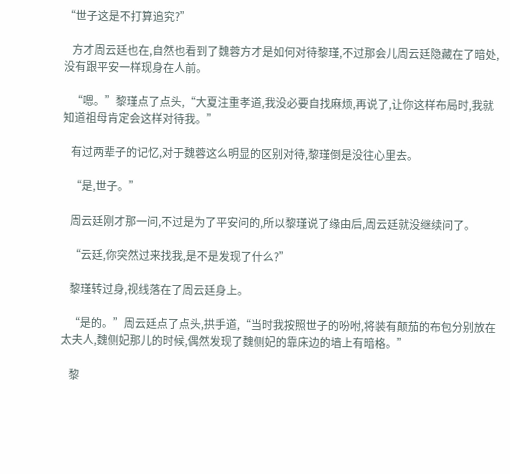“世子这是不打算追究?”

    方才周云廷也在,自然也看到了魏蓉方才是如何对待黎瑾,不过那会儿周云廷隐藏在了暗处,没有跟平安一样现身在人前。

    “嗯。”黎瑾点了点头,“大夏注重孝道,我没必要自找麻烦,再说了,让你这样布局时,我就知道祖母肯定会这样对待我。”

    有过两辈子的记忆,对于魏蓉这么明显的区别对待,黎瑾倒是没往心里去。

    “是,世子。”

    周云廷刚才那一问,不过是为了平安问的,所以黎瑾说了缘由后,周云廷就没继续问了。

    “云廷,你突然过来找我,是不是发现了什么?”

    黎瑾转过身,视线落在了周云廷身上。

    “是的。”周云廷点了点头,拱手道,“当时我按照世子的吩咐,将装有颠茄的布包分别放在太夫人,魏侧妃那儿的时候,偶然发现了魏侧妃的靠床边的墙上有暗格。”

    黎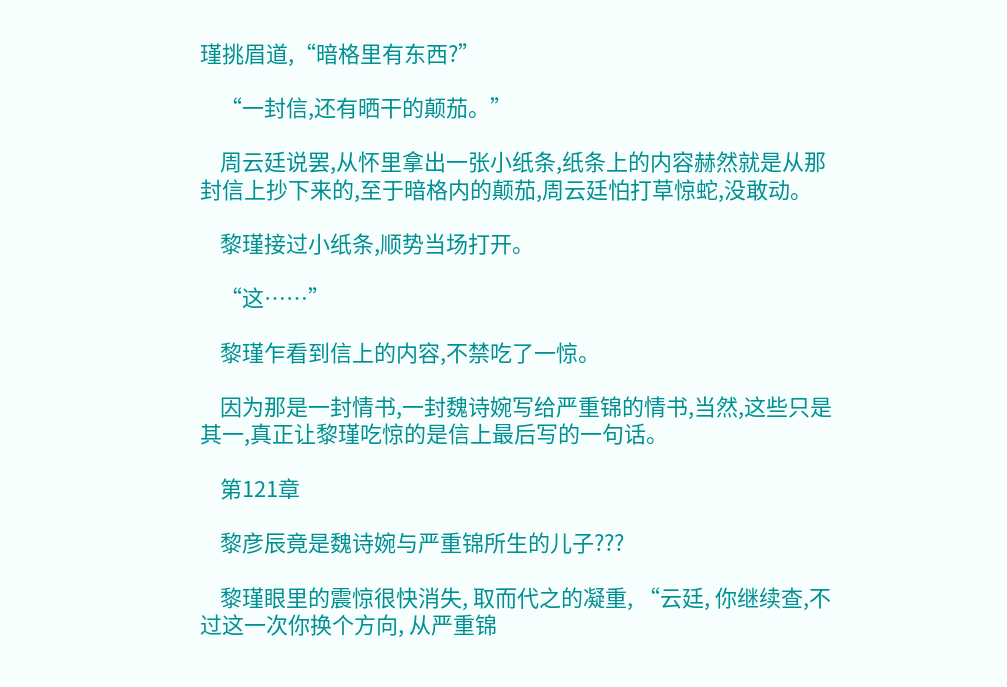瑾挑眉道,“暗格里有东西?”

    “一封信,还有晒干的颠茄。”

    周云廷说罢,从怀里拿出一张小纸条,纸条上的内容赫然就是从那封信上抄下来的,至于暗格内的颠茄,周云廷怕打草惊蛇,没敢动。

    黎瑾接过小纸条,顺势当场打开。

    “这……”

    黎瑾乍看到信上的内容,不禁吃了一惊。

    因为那是一封情书,一封魏诗婉写给严重锦的情书,当然,这些只是其一,真正让黎瑾吃惊的是信上最后写的一句话。

    第121章

    黎彦辰竟是魏诗婉与严重锦所生的儿子???

    黎瑾眼里的震惊很快消失, 取而代之的凝重, “云廷, 你继续查,不过这一次你换个方向, 从严重锦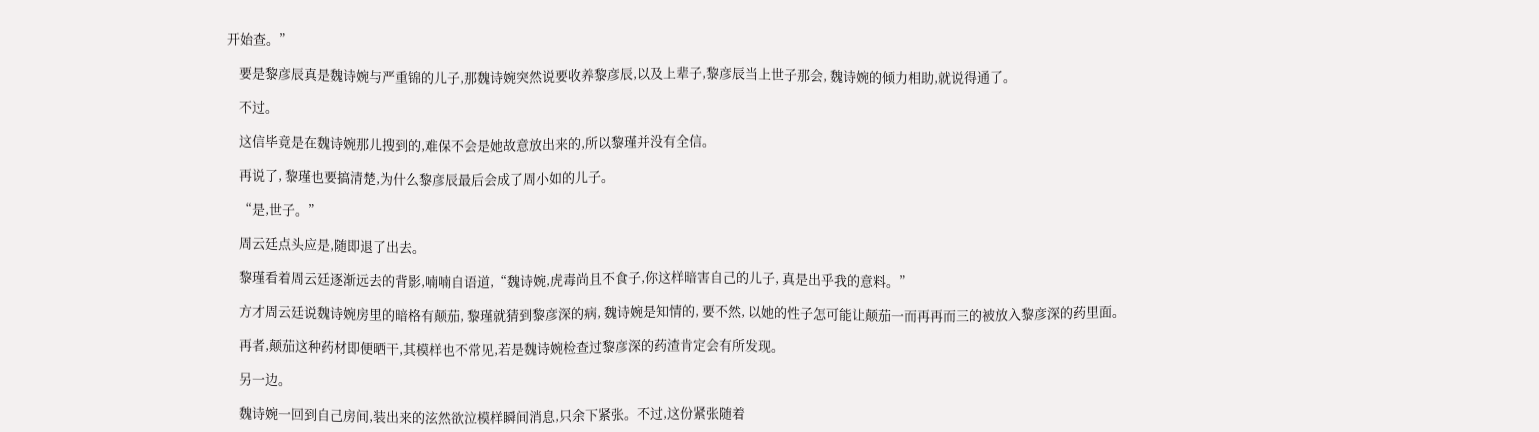开始查。”

    要是黎彦辰真是魏诗婉与严重锦的儿子,那魏诗婉突然说要收养黎彦辰,以及上辈子,黎彦辰当上世子那会, 魏诗婉的倾力相助,就说得通了。

    不过。

    这信毕竟是在魏诗婉那儿搜到的,难保不会是她故意放出来的,所以黎瑾并没有全信。

    再说了, 黎瑾也要搞清楚,为什么黎彦辰最后会成了周小如的儿子。

    “是,世子。”

    周云廷点头应是,随即退了出去。

    黎瑾看着周云廷逐渐远去的背影,喃喃自语道,“魏诗婉,虎毒尚且不食子,你这样暗害自己的儿子, 真是出乎我的意料。”

    方才周云廷说魏诗婉房里的暗格有颠茄, 黎瑾就猜到黎彦深的病, 魏诗婉是知情的, 要不然, 以她的性子怎可能让颠茄一而再再而三的被放入黎彦深的药里面。

    再者,颠茄这种药材即便晒干,其模样也不常见,若是魏诗婉检查过黎彦深的药渣肯定会有所发现。

    另一边。

    魏诗婉一回到自己房间,装出来的泫然欲泣模样瞬间消息,只余下紧张。不过,这份紧张随着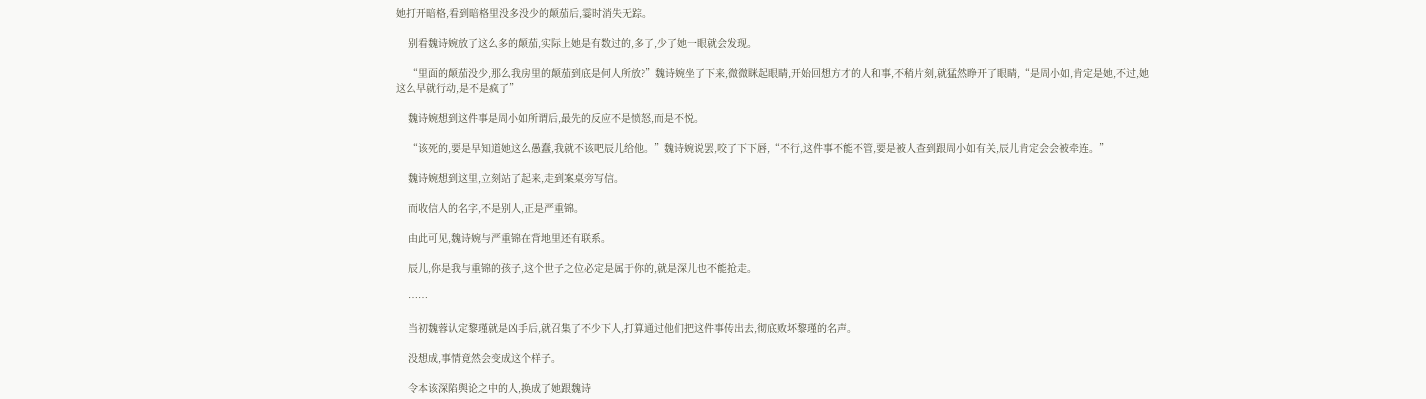她打开暗格,看到暗格里没多没少的颠茄后,霎时消失无踪。

    别看魏诗婉放了这么多的颠茄,实际上她是有数过的,多了,少了她一眼就会发现。

    “里面的颠茄没少,那么我房里的颠茄到底是何人所放?”魏诗婉坐了下来,微微眯起眼睛,开始回想方才的人和事,不稍片刻,就猛然睁开了眼睛,“是周小如,肯定是她,不过,她这么早就行动,是不是疯了”

    魏诗婉想到这件事是周小如所谓后,最先的反应不是愤怒,而是不悦。

    “该死的,要是早知道她这么愚蠢,我就不该吧辰儿给他。”魏诗婉说罢,咬了下下唇,“不行,这件事不能不管,要是被人查到跟周小如有关,辰儿肯定会会被牵连。”

    魏诗婉想到这里,立刻站了起来,走到案桌旁写信。

    而收信人的名字,不是别人,正是严重锦。

    由此可见,魏诗婉与严重锦在背地里还有联系。

    辰儿,你是我与重锦的孩子,这个世子之位必定是属于你的,就是深儿也不能抢走。

    ……

    当初魏蓉认定黎瑾就是凶手后,就召集了不少下人,打算通过他们把这件事传出去,彻底败坏黎瑾的名声。

    没想成,事情竟然会变成这个样子。

    令本该深陷舆论之中的人,换成了她跟魏诗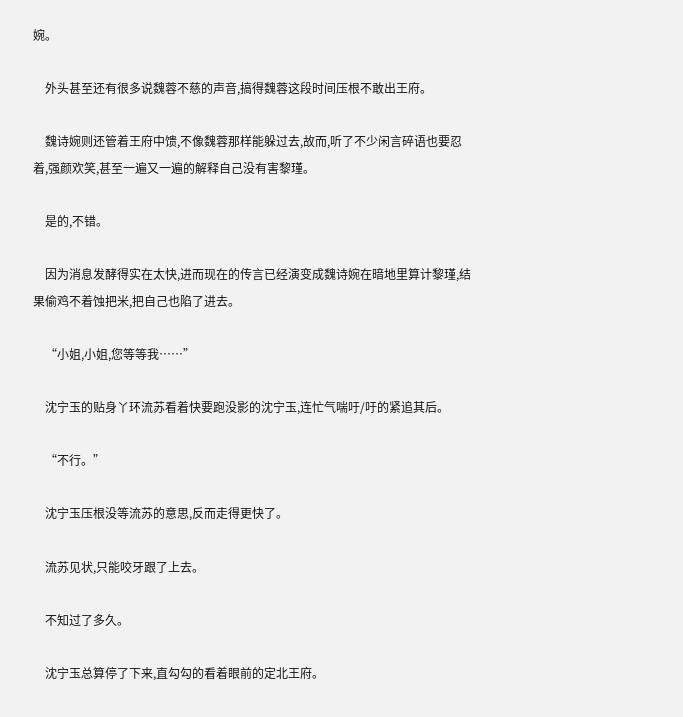婉。

    外头甚至还有很多说魏蓉不慈的声音,搞得魏蓉这段时间压根不敢出王府。

    魏诗婉则还管着王府中馈,不像魏蓉那样能躲过去,故而,听了不少闲言碎语也要忍着,强颜欢笑,甚至一遍又一遍的解释自己没有害黎瑾。

    是的,不错。

    因为消息发酵得实在太快,进而现在的传言已经演变成魏诗婉在暗地里算计黎瑾,结果偷鸡不着蚀把米,把自己也陷了进去。

    “小姐,小姐,您等等我……”

    沈宁玉的贴身丫环流苏看着快要跑没影的沈宁玉,连忙气喘吁/吁的紧追其后。

    “不行。”

    沈宁玉压根没等流苏的意思,反而走得更快了。

    流苏见状,只能咬牙跟了上去。

    不知过了多久。

    沈宁玉总算停了下来,直勾勾的看着眼前的定北王府。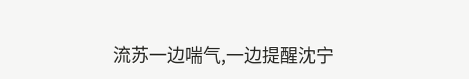流苏一边喘气,一边提醒沈宁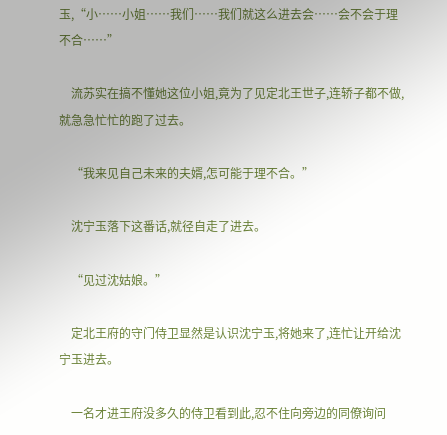玉,“小……小姐……我们……我们就这么进去会……会不会于理不合……”

    流苏实在搞不懂她这位小姐,竟为了见定北王世子,连轿子都不做,就急急忙忙的跑了过去。

    “我来见自己未来的夫婿,怎可能于理不合。”

    沈宁玉落下这番话,就径自走了进去。

    “见过沈姑娘。”

    定北王府的守门侍卫显然是认识沈宁玉,将她来了,连忙让开给沈宁玉进去。

    一名才进王府没多久的侍卫看到此,忍不住向旁边的同僚询问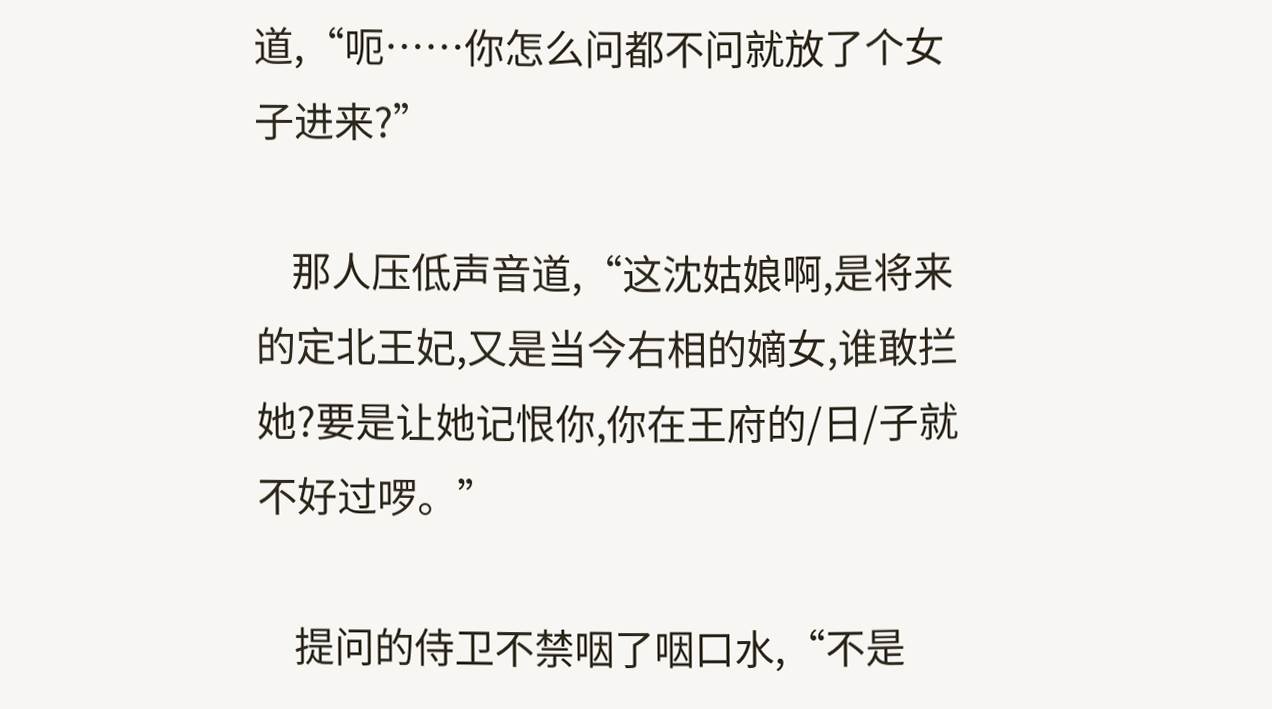道,“呃……你怎么问都不问就放了个女子进来?”

    那人压低声音道,“这沈姑娘啊,是将来的定北王妃,又是当今右相的嫡女,谁敢拦她?要是让她记恨你,你在王府的/日/子就不好过啰。”

    提问的侍卫不禁咽了咽口水,“不是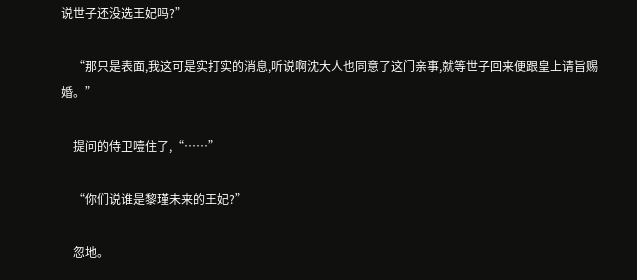说世子还没选王妃吗?”

    “那只是表面,我这可是实打实的消息,听说啊沈大人也同意了这门亲事,就等世子回来便跟皇上请旨赐婚。”

    提问的侍卫噎住了,“……”

    “你们说谁是黎瑾未来的王妃?”

    忽地。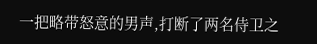一把略带怒意的男声,打断了两名侍卫之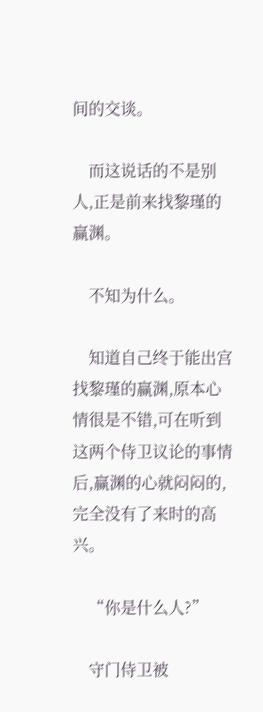间的交谈。

    而这说话的不是别人,正是前来找黎瑾的赢渊。

    不知为什么。

    知道自己终于能出宫找黎瑾的赢渊,原本心情很是不错,可在听到这两个侍卫议论的事情后,赢渊的心就闷闷的,完全没有了来时的高兴。

    “你是什么人?”

    守门侍卫被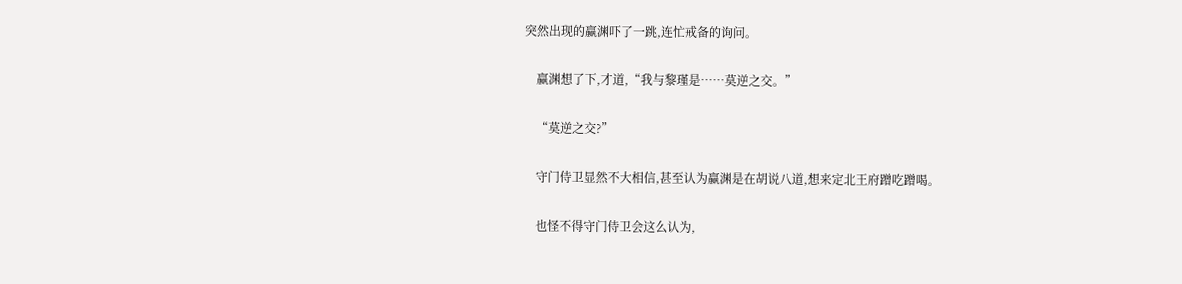突然出现的赢渊吓了一跳,连忙戒备的询问。

    赢渊想了下,才道,“我与黎瑾是……莫逆之交。”

    “莫逆之交?”

    守门侍卫显然不大相信,甚至认为赢渊是在胡说八道,想来定北王府蹭吃蹭喝。

    也怪不得守门侍卫会这么认为,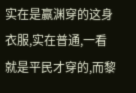实在是赢渊穿的这身衣服,实在普通,一看就是平民才穿的,而黎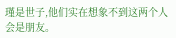瑾是世子,他们实在想象不到这两个人会是朋友。